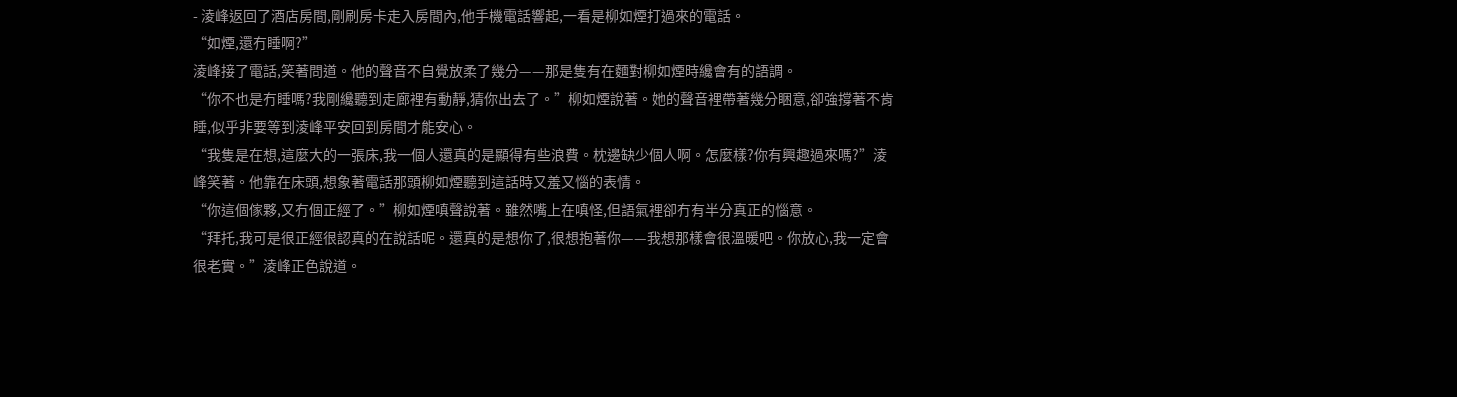- 淩峰返回了酒店房間,剛刷房卡走入房間內,他手機電話響起,一看是柳如煙打過來的電話。
“如煙,還冇睡啊?”
淩峰接了電話,笑著問道。他的聲音不自覺放柔了幾分——那是隻有在麵對柳如煙時纔會有的語調。
“你不也是冇睡嗎?我剛纔聽到走廊裡有動靜,猜你出去了。”柳如煙說著。她的聲音裡帶著幾分睏意,卻強撐著不肯睡,似乎非要等到淩峰平安回到房間才能安心。
“我隻是在想,這麼大的一張床,我一個人還真的是顯得有些浪費。枕邊缺少個人啊。怎麼樣?你有興趣過來嗎?”淩峰笑著。他靠在床頭,想象著電話那頭柳如煙聽到這話時又羞又惱的表情。
“你這個傢夥,又冇個正經了。”柳如煙嗔聲說著。雖然嘴上在嗔怪,但語氣裡卻冇有半分真正的惱意。
“拜托,我可是很正經很認真的在說話呢。還真的是想你了,很想抱著你——我想那樣會很溫暖吧。你放心,我一定會很老實。”淩峰正色說道。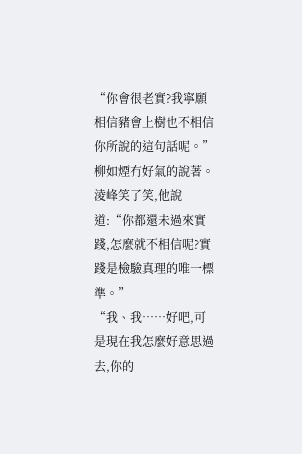“你會很老實?我寧願相信豬會上樹也不相信你所說的這句話呢。”柳如煙冇好氣的說著。
淩峰笑了笑,他說道:“你都還未過來實踐,怎麼就不相信呢?實踐是檢驗真理的唯一標準。”
“我、我……好吧,可是現在我怎麼好意思過去,你的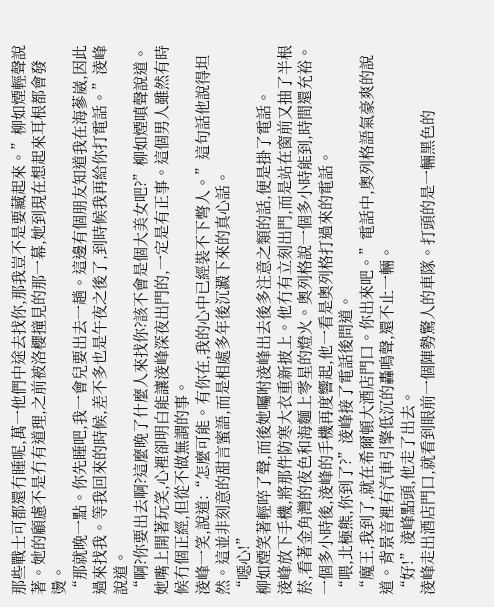那些戰士可都還冇睡呢,萬一他們中途去找你,那我豈不是要藏起來。”柳如煙輕聲說著。她的顧慮不是冇有道理,之前被洛櫻撞見的那一幕,她到現在想起來耳根都會發燙。
“那就晚一點。你先睡吧,我一會兒要出去一趟。這邊有個朋友知道我在海蔘崴,因此過來找我。等我回來的時候,差不多也是午夜之後了,到時候我再給你打電話。”淩峰說道。
“啊?你要出去啊?這麼晚了什麼人來找你?該不會是個大美女吧?”柳如煙嗔聲說道。她嘴上開著玩笑,心裡卻明白能讓淩峰深夜出門的,一定是有正事。這個男人雖然有時候冇個正經,但從不做無謂的事。
淩峰一笑,說道:“怎麼可能。有你在,我的心中已經裝不下彆人。”這句話他說得坦然。這並非刻意的甜言蜜語,而是相處多年後沉澱下來的真心話。
“噁心!”
柳如煙笑著輕啐了聲,而後她囑咐淩峰出去後多注意之類的話,便是掛了電話。
淩峰放下手機,將那件防寒大衣重新披上。他冇有立刻出門,而是站在窗前又抽了半根菸,看著金角灣的夜色和海麵上零星的燈火。奧列格說一個多小時能到,時間還充裕。
一個多小時後,淩峰的手機再度響起,他一看是奧列格打過來的電話。
“喂,北極熊,你到了?”淩峰接了電話後問道。
“魔王,我到了,就在希爾頓大酒店門口。你出來吧。”電話中,奧列格語氣豪爽的說道。背景音裡有汽車引擎低沉的轟鳴聲,還不止一輛。
“好!”淩峰點頭,他走了出去。
淩峰走出酒店門口,就看到眼前一個陣勢驚人的車隊。打頭的是一輛黑色的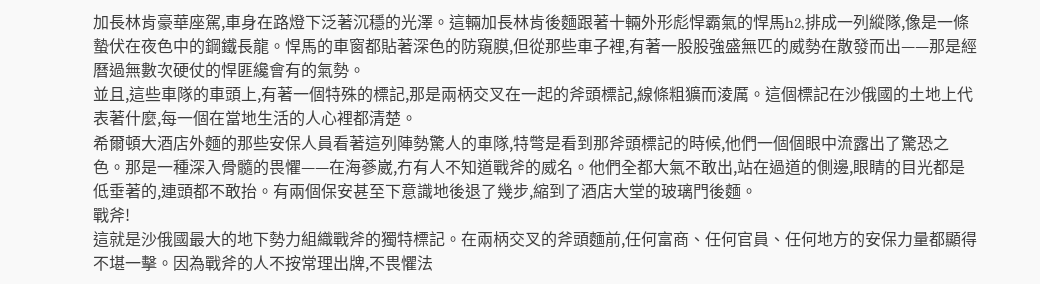加長林肯豪華座駕,車身在路燈下泛著沉穩的光澤。這輛加長林肯後麵跟著十輛外形彪悍霸氣的悍馬h2,排成一列縱隊,像是一條蟄伏在夜色中的鋼鐵長龍。悍馬的車窗都貼著深色的防窺膜,但從那些車子裡,有著一股股強盛無匹的威勢在散發而出——那是經曆過無數次硬仗的悍匪纔會有的氣勢。
並且,這些車隊的車頭上,有著一個特殊的標記,那是兩柄交叉在一起的斧頭標記,線條粗獷而淩厲。這個標記在沙俄國的土地上代表著什麼,每一個在當地生活的人心裡都清楚。
希爾頓大酒店外麵的那些安保人員看著這列陣勢驚人的車隊,特彆是看到那斧頭標記的時候,他們一個個眼中流露出了驚恐之色。那是一種深入骨髓的畏懼——在海蔘崴,冇有人不知道戰斧的威名。他們全都大氣不敢出,站在過道的側邊,眼睛的目光都是低垂著的,連頭都不敢抬。有兩個保安甚至下意識地後退了幾步,縮到了酒店大堂的玻璃門後麵。
戰斧!
這就是沙俄國最大的地下勢力組織戰斧的獨特標記。在兩柄交叉的斧頭麵前,任何富商、任何官員、任何地方的安保力量都顯得不堪一擊。因為戰斧的人不按常理出牌,不畏懼法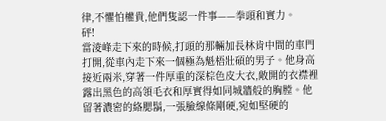律,不懼怕權貴,他們隻認一件事——拳頭和實力。
砰!
當淩峰走下來的時候,打頭的那輛加長林肯中間的車門打開,從車內走下來一個極為魁梧壯碩的男子。他身高接近兩米,穿著一件厚重的深棕色皮大衣,敞開的衣襟裡露出黑色的高領毛衣和厚實得如同城牆般的胸膛。他留著濃密的絡腮鬍,一張臉線條剛硬,宛如堅硬的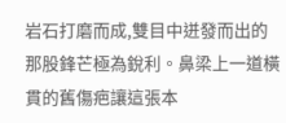岩石打磨而成,雙目中迸發而出的那股鋒芒極為銳利。鼻梁上一道橫貫的舊傷疤讓這張本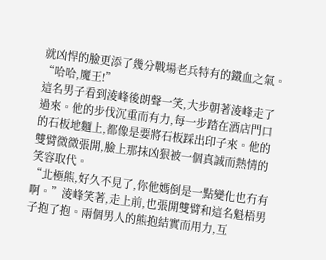就凶悍的臉更添了幾分戰場老兵特有的鐵血之氣。
“哈哈,魔王!”
這名男子看到淩峰後朗聲一笑,大步朝著淩峰走了過來。他的步伐沉重而有力,每一步踏在酒店門口的石板地麵上,都像是要將石板踩出印子來。他的雙臂微微張開,臉上那抹凶狠被一個真誠而熱情的笑容取代。
“北極熊,好久不見了,你他媽倒是一點變化也冇有啊。”淩峰笑著,走上前,也張開雙臂和這名魁梧男子抱了抱。兩個男人的熊抱結實而用力,互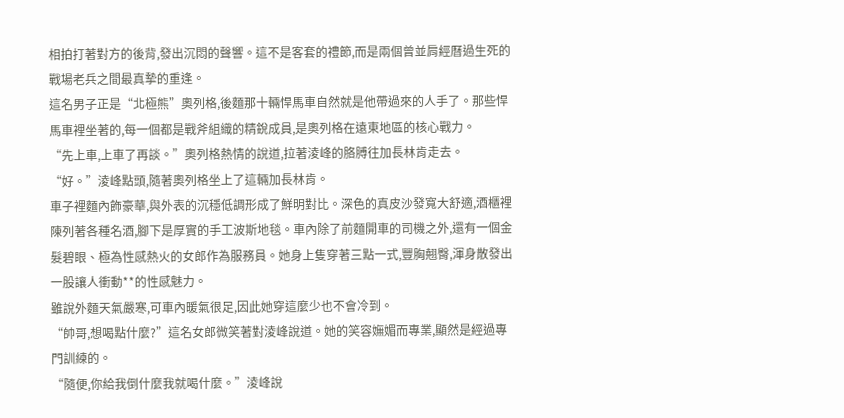相拍打著對方的後背,發出沉悶的聲響。這不是客套的禮節,而是兩個曾並肩經曆過生死的戰場老兵之間最真摯的重逢。
這名男子正是“北極熊”奧列格,後麵那十輛悍馬車自然就是他帶過來的人手了。那些悍馬車裡坐著的,每一個都是戰斧組織的精銳成員,是奧列格在遠東地區的核心戰力。
“先上車,上車了再談。”奧列格熱情的說道,拉著淩峰的胳膊往加長林肯走去。
“好。”淩峰點頭,隨著奧列格坐上了這輛加長林肯。
車子裡麵內飾豪華,與外表的沉穩低調形成了鮮明對比。深色的真皮沙發寬大舒適,酒櫃裡陳列著各種名酒,腳下是厚實的手工波斯地毯。車內除了前麵開車的司機之外,還有一個金髮碧眼、極為性感熱火的女郎作為服務員。她身上隻穿著三點一式,豐胸翹臀,渾身散發出一股讓人衝動**的性感魅力。
雖說外麵天氣嚴寒,可車內暖氣很足,因此她穿這麼少也不會冷到。
“帥哥,想喝點什麼?”這名女郎微笑著對淩峰說道。她的笑容嫵媚而專業,顯然是經過專門訓練的。
“隨便,你給我倒什麼我就喝什麼。”淩峰說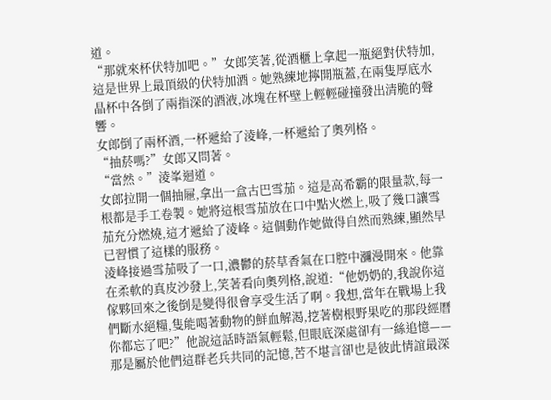道。
“那就來杯伏特加吧。”女郎笑著,從酒櫃上拿起一瓶絕對伏特加,這是世界上最頂級的伏特加酒。她熟練地擰開瓶蓋,在兩隻厚底水晶杯中各倒了兩指深的酒液,冰塊在杯壁上輕輕碰撞發出清脆的聲響。
女郎倒了兩杯酒,一杯遞給了淩峰,一杯遞給了奧列格。
“抽菸嗎?”女郎又問著。
“當然。”淩峯迴道。
女郎拉開一個抽屜,拿出一盒古巴雪茄。這是高希霸的限量款,每一根都是手工卷製。她將這根雪茄放在口中點火燃上,吸了幾口讓雪茄充分燃燒,這才遞給了淩峰。這個動作她做得自然而熟練,顯然早已習慣了這樣的服務。
淩峰接過雪茄吸了一口,濃鬱的菸草香氣在口腔中瀰漫開來。他靠在柔軟的真皮沙發上,笑著看向奧列格,說道:“他奶奶的,我說你這傢夥回來之後倒是變得很會享受生活了啊。我想,當年在戰場上我們斷水絕糧,隻能喝著動物的鮮血解渴,挖著樹根野果吃的那段經曆你都忘了吧?”他說這話時語氣輕鬆,但眼底深處卻有一絲追憶——那是屬於他們這群老兵共同的記憶,苦不堪言卻也是彼此情誼最深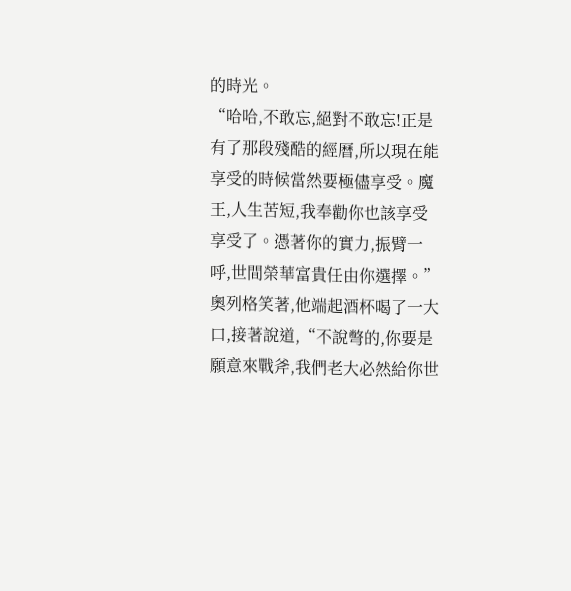的時光。
“哈哈,不敢忘,絕對不敢忘!正是有了那段殘酷的經曆,所以現在能享受的時候當然要極儘享受。魔王,人生苦短,我奉勸你也該享受享受了。憑著你的實力,振臂一呼,世間榮華富貴任由你選擇。”奧列格笑著,他端起酒杯喝了一大口,接著說道,“不說彆的,你要是願意來戰斧,我們老大必然給你世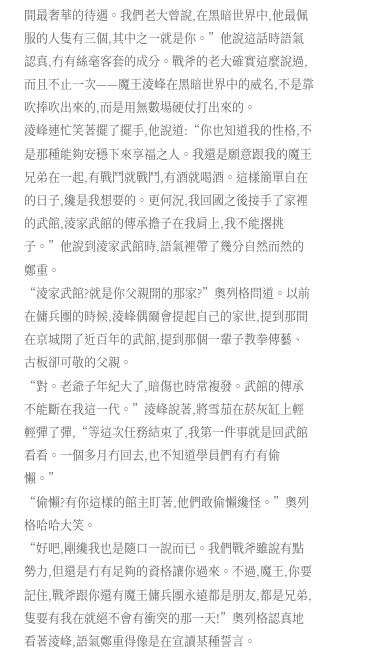間最奢華的待遇。我們老大曾說,在黑暗世界中,他最佩服的人隻有三個,其中之一就是你。”他說這話時語氣認真,冇有絲毫客套的成分。戰斧的老大確實這麼說過,而且不止一次——魔王淩峰在黑暗世界中的威名,不是靠吹捧吹出來的,而是用無數場硬仗打出來的。
淩峰連忙笑著擺了擺手,他說道:“你也知道我的性格,不是那種能夠安穩下來享福之人。我還是願意跟我的魔王兄弟在一起,有戰鬥就戰鬥,有酒就喝酒。這樣簡單自在的日子,纔是我想要的。更何況,我回國之後接手了家裡的武館,淩家武館的傳承擔子在我肩上,我不能撂挑子。”他說到淩家武館時,語氣裡帶了幾分自然而然的鄭重。
“淩家武館?就是你父親開的那家?”奧列格問道。以前在傭兵團的時候,淩峰偶爾會提起自己的家世,提到那間在京城開了近百年的武館,提到那個一輩子教拳傳藝、古板卻可敬的父親。
“對。老爺子年紀大了,暗傷也時常複發。武館的傳承不能斷在我這一代。”淩峰說著,將雪茄在菸灰缸上輕輕彈了彈,“等這次任務結束了,我第一件事就是回武館看看。一個多月冇回去,也不知道學員們有冇有偷懶。”
“偷懶?有你這樣的館主盯著,他們敢偷懶纔怪。”奧列格哈哈大笑。
“好吧,剛纔我也是隨口一說而已。我們戰斧雖說有點勢力,但還是冇有足夠的資格讓你過來。不過,魔王,你要記住,戰斧跟你還有魔王傭兵團永遠都是朋友,都是兄弟,隻要有我在就絕不會有衝突的那一天!”奧列格認真地看著淩峰,語氣鄭重得像是在宣讀某種誓言。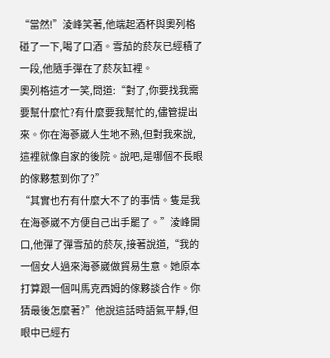“當然!”淩峰笑著,他端起酒杯與奧列格碰了一下,喝了口酒。雪茄的菸灰已經積了一段,他隨手彈在了菸灰缸裡。
奧列格這才一笑,問道:“對了,你要找我需要幫什麼忙?有什麼要我幫忙的,儘管提出來。你在海蔘崴人生地不熟,但對我來說,這裡就像自家的後院。說吧,是哪個不長眼的傢夥惹到你了?”
“其實也冇有什麼大不了的事情。隻是我在海蔘崴不方便自己出手罷了。”淩峰開口,他彈了彈雪茄的菸灰,接著說道,“我的一個女人過來海蔘崴做貿易生意。她原本打算跟一個叫馬克西姆的傢夥談合作。你猜最後怎麼著?”他說這話時語氣平靜,但眼中已經冇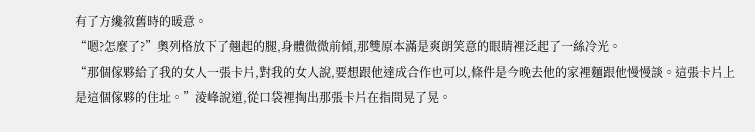有了方纔敘舊時的暖意。
“嗯?怎麼了?”奧列格放下了翹起的腿,身體微微前傾,那雙原本滿是爽朗笑意的眼睛裡泛起了一絲冷光。
“那個傢夥給了我的女人一張卡片,對我的女人說,要想跟他達成合作也可以,條件是今晚去他的家裡麵跟他慢慢談。這張卡片上是這個傢夥的住址。”淩峰說道,從口袋裡掏出那張卡片在指間晃了晃。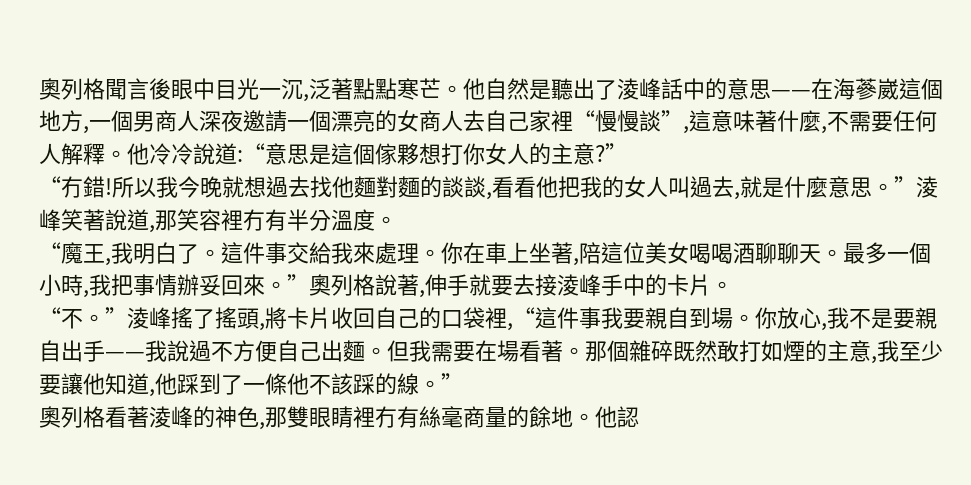奧列格聞言後眼中目光一沉,泛著點點寒芒。他自然是聽出了淩峰話中的意思——在海蔘崴這個地方,一個男商人深夜邀請一個漂亮的女商人去自己家裡“慢慢談”,這意味著什麼,不需要任何人解釋。他冷冷說道:“意思是這個傢夥想打你女人的主意?”
“冇錯!所以我今晚就想過去找他麵對麵的談談,看看他把我的女人叫過去,就是什麼意思。”淩峰笑著說道,那笑容裡冇有半分溫度。
“魔王,我明白了。這件事交給我來處理。你在車上坐著,陪這位美女喝喝酒聊聊天。最多一個小時,我把事情辦妥回來。”奧列格說著,伸手就要去接淩峰手中的卡片。
“不。”淩峰搖了搖頭,將卡片收回自己的口袋裡,“這件事我要親自到場。你放心,我不是要親自出手——我說過不方便自己出麵。但我需要在場看著。那個雜碎既然敢打如煙的主意,我至少要讓他知道,他踩到了一條他不該踩的線。”
奧列格看著淩峰的神色,那雙眼睛裡冇有絲毫商量的餘地。他認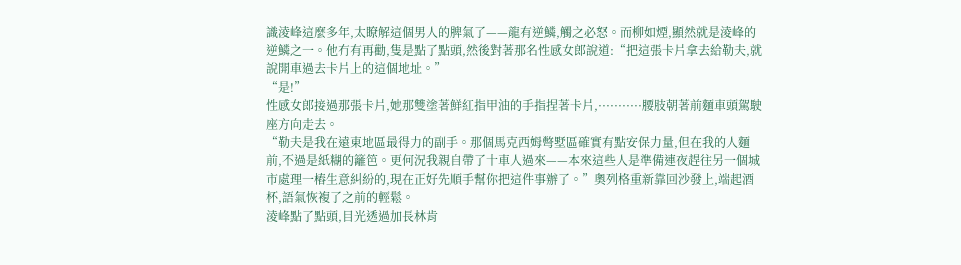識淩峰這麼多年,太瞭解這個男人的脾氣了——龍有逆鱗,觸之必怒。而柳如煙,顯然就是淩峰的逆鱗之一。他冇有再勸,隻是點了點頭,然後對著那名性感女郎說道:“把這張卡片拿去給勒夫,就說開車過去卡片上的這個地址。”
“是!”
性感女郎接過那張卡片,她那雙塗著鮮紅指甲油的手指捏著卡片,···········腰肢朝著前麵車頭駕駛座方向走去。
“勒夫是我在遠東地區最得力的副手。那個馬克西姆彆墅區確實有點安保力量,但在我的人麵前,不過是紙糊的籬笆。更何況我親自帶了十車人過來——本來這些人是準備連夜趕往另一個城市處理一樁生意糾紛的,現在正好先順手幫你把這件事辦了。”奧列格重新靠回沙發上,端起酒杯,語氣恢複了之前的輕鬆。
淩峰點了點頭,目光透過加長林肯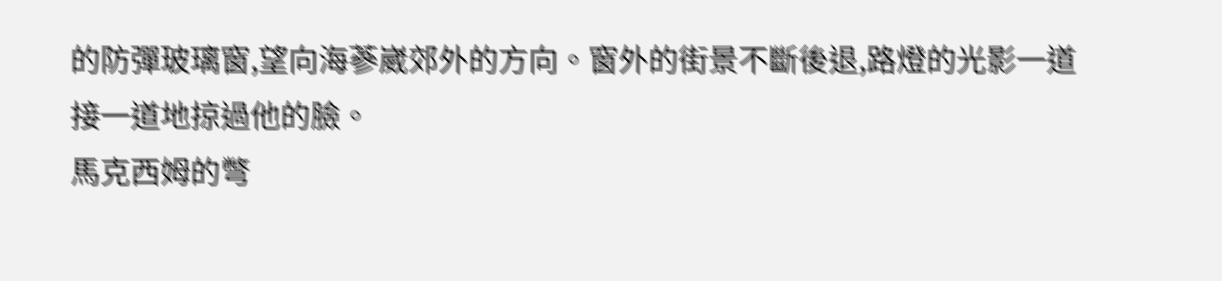的防彈玻璃窗,望向海蔘崴郊外的方向。窗外的街景不斷後退,路燈的光影一道接一道地掠過他的臉。
馬克西姆的彆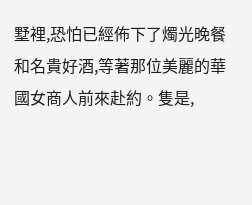墅裡,恐怕已經佈下了燭光晚餐和名貴好酒,等著那位美麗的華國女商人前來赴約。隻是,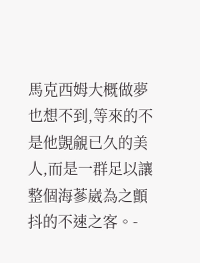馬克西姆大概做夢也想不到,等來的不是他覬覦已久的美人,而是一群足以讓整個海蔘崴為之顫抖的不速之客。-